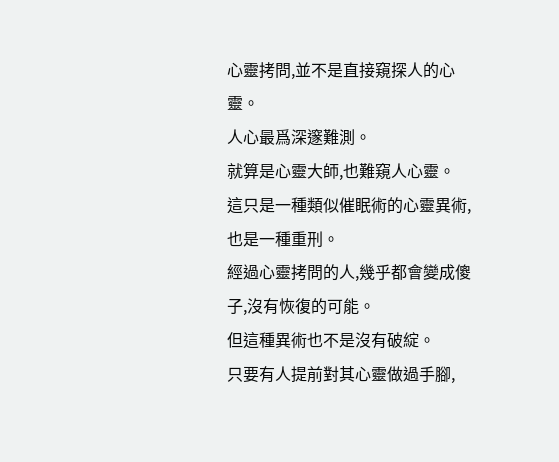心靈拷問,並不是直接窺探人的心靈。
人心最爲深邃難測。
就算是心靈大師,也難窺人心靈。
這只是一種類似催眠術的心靈異術,也是一種重刑。
經過心靈拷問的人,幾乎都會變成傻子,沒有恢復的可能。
但這種異術也不是沒有破綻。
只要有人提前對其心靈做過手腳,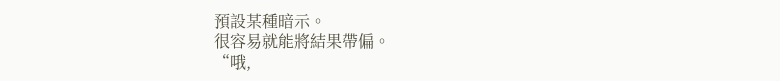預設某種暗示。
很容易就能將結果帶偏。
“哦,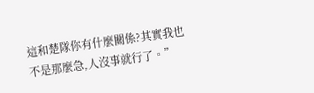這和楚隊你有什麼關係?其實我也不是那麼急,人沒事就行了。”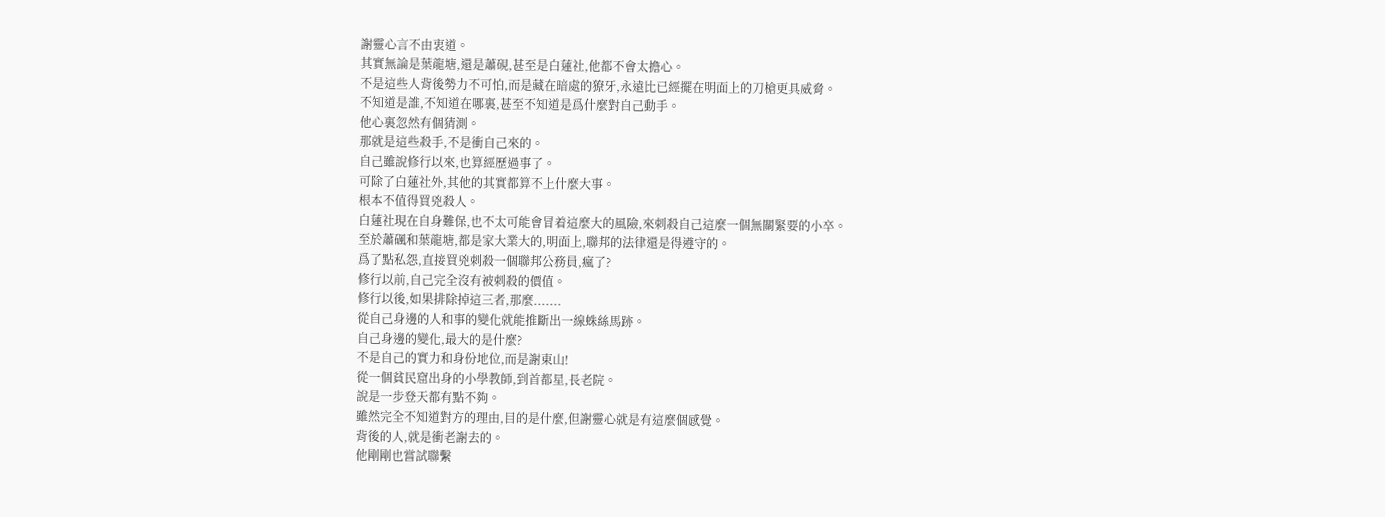謝靈心言不由衷道。
其實無論是葉龍塘,還是蕭硯,甚至是白蓮社,他都不會太擔心。
不是這些人背後勢力不可怕,而是藏在暗處的獠牙,永遠比已經擺在明面上的刀槍更具威脅。
不知道是誰,不知道在哪裏,甚至不知道是爲什麼對自己動手。
他心裏忽然有個猜測。
那就是這些殺手,不是衝自己來的。
自己雖說修行以來,也算經歷過事了。
可除了白蓮社外,其他的其實都算不上什麼大事。
根本不值得買兇殺人。
白蓮社現在自身難保,也不太可能會冒着這麼大的風險,來刺殺自己這麼一個無關緊要的小卒。
至於蕭碸和葉龍塘,都是家大業大的,明面上,聯邦的法律還是得遵守的。
爲了點私怨,直接買兇刺殺一個聯邦公務員,瘋了?
修行以前,自己完全沒有被刺殺的價值。
修行以後,如果排除掉這三者,那麼.......
從自己身邊的人和事的變化就能推斷出一線蛛絲馬跡。
自己身邊的變化,最大的是什麼?
不是自己的實力和身份地位,而是謝東山!
從一個貧民窟出身的小學教師,到首都星,長老院。
說是一步登天都有點不夠。
雖然完全不知道對方的理由,目的是什麼,但謝靈心就是有這麼個感覺。
背後的人,就是衝老謝去的。
他剛剛也嘗試聯繫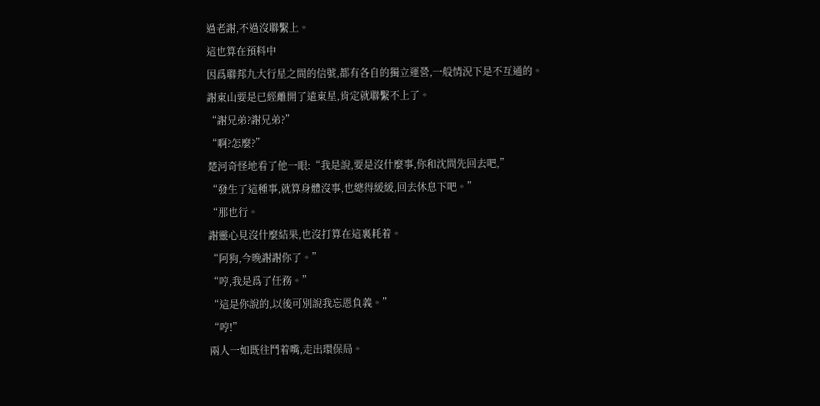過老謝,不過沒聯繫上。
這也算在預料中
因爲聯邦九大行星之間的信號,都有各自的獨立運營,一般情況下是不互通的。
謝東山要是已經離開了遠東星,肯定就聯繫不上了。
“謝兄弟?謝兄弟?”
“啊?怎麼?”
楚河奇怪地看了他一眼:“我是說,要是沒什麼事,你和沈問先回去吧,”
“發生了這種事,就算身體沒事,也總得緩緩,回去休息下吧。”
“那也行。
謝靈心見沒什麼結果,也沒打算在這裏耗着。
“阿狗,今晚謝謝你了。”
“哼,我是爲了任務。”
“這是你說的,以後可別說我忘恩負義。”
“哼!”
兩人一如既往鬥着嘴,走出環保局。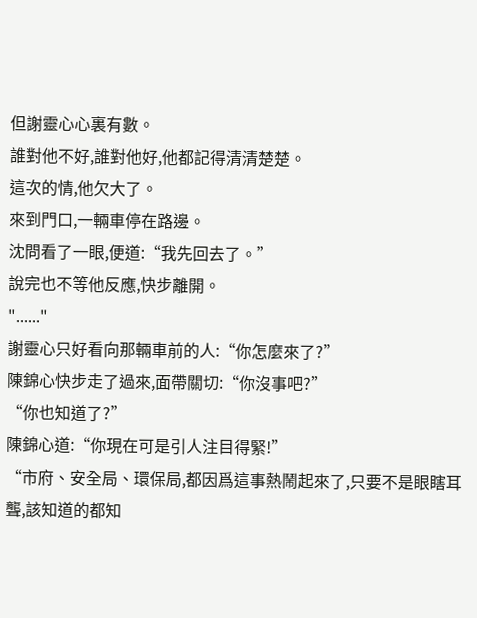但謝靈心心裏有數。
誰對他不好,誰對他好,他都記得清清楚楚。
這次的情,他欠大了。
來到門口,一輛車停在路邊。
沈問看了一眼,便道:“我先回去了。”
說完也不等他反應,快步離開。
"......"
謝靈心只好看向那輛車前的人:“你怎麼來了?”
陳錦心快步走了過來,面帶關切:“你沒事吧?”
“你也知道了?”
陳錦心道:“你現在可是引人注目得緊!”
“市府、安全局、環保局,都因爲這事熱鬧起來了,只要不是眼瞎耳聾,該知道的都知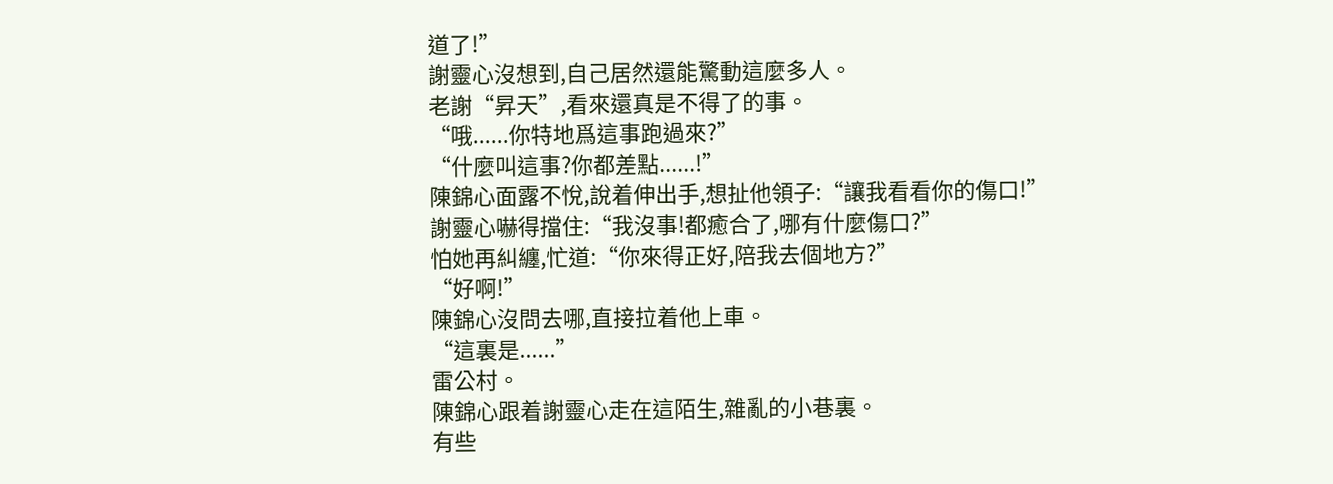道了!”
謝靈心沒想到,自己居然還能驚動這麼多人。
老謝“昇天”,看來還真是不得了的事。
“哦......你特地爲這事跑過來?”
“什麼叫這事?你都差點......!”
陳錦心面露不悅,說着伸出手,想扯他領子:“讓我看看你的傷口!”
謝靈心嚇得擋住:“我沒事!都癒合了,哪有什麼傷口?”
怕她再糾纏,忙道:“你來得正好,陪我去個地方?”
“好啊!”
陳錦心沒問去哪,直接拉着他上車。
“這裏是......”
雷公村。
陳錦心跟着謝靈心走在這陌生,雜亂的小巷裏。
有些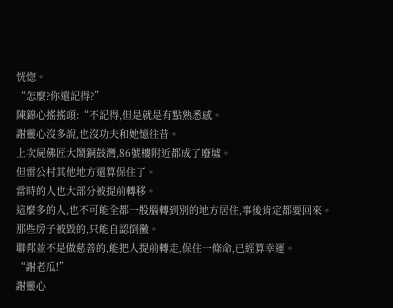恍惚。
“怎麼?你還記得?”
陳錦心搖搖頭:“不記得,但是就是有點熟悉感。
謝靈心沒多說,也沒功夫和她憶往昔。
上次屍佛匠大鬧銅鼓灣,86號樓附近都成了廢墟。
但雷公村其他地方還算保住了。
當時的人也大部分被提前轉移。
這麼多的人,也不可能全都一股腦轉到別的地方居住,事後肯定都要回來。
那些房子被毀的,只能自認倒黴。
聯邦並不是做慈善的,能把人提前轉走,保住一條命,已經算幸運。
“謝老瓜!”
謝靈心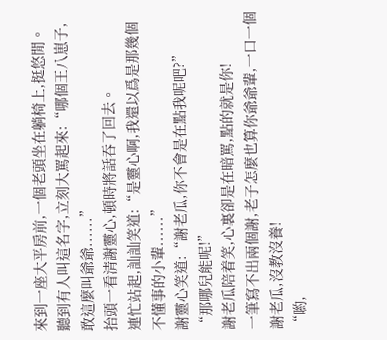來到一座大平房前,一個老頭坐在躺椅上,挺悠閒。
聽到有人叫這名字,立刻大罵起來:“哪個王八崽子,敢這麼叫爺爺......”
抬頭一看清謝靈心,頓時將話吞了回去。
連忙站起,訕訕笑道:“是靈心啊,我還以爲是那幾個不懂事的小輩......”
謝靈心笑道:“謝老瓜,你不會是在點我呢吧?”
“那哪兒能呢!”
謝老瓜陪着笑,心裏卻是在暗罵,點的就是你!
一筆寫不出兩個謝,老子怎麼也算你爺爺輩,一口一個謝老瓜,沒教沒養!
“喲,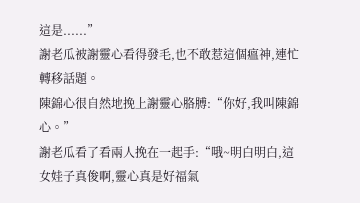這是......”
謝老瓜被謝靈心看得發毛,也不敢惹這個瘟神,連忙轉移話題。
陳錦心很自然地挽上謝靈心胳膊:“你好,我叫陳錦心。”
謝老瓜看了看兩人挽在一起手:“哦~明白明白,這女娃子真俊啊,靈心真是好福氣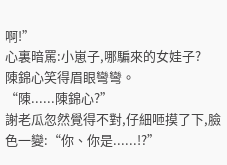啊!”
心裏暗罵:小崽子,哪騙來的女娃子?
陳錦心笑得眉眼彎彎。
“陳......陳錦心?”
謝老瓜忽然覺得不對,仔細咂摸了下,臉色一變:“你、你是......!?”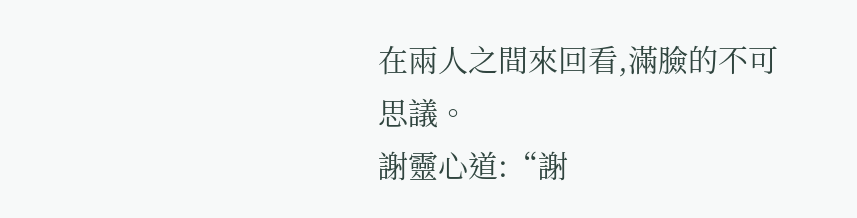在兩人之間來回看,滿臉的不可思議。
謝靈心道:“謝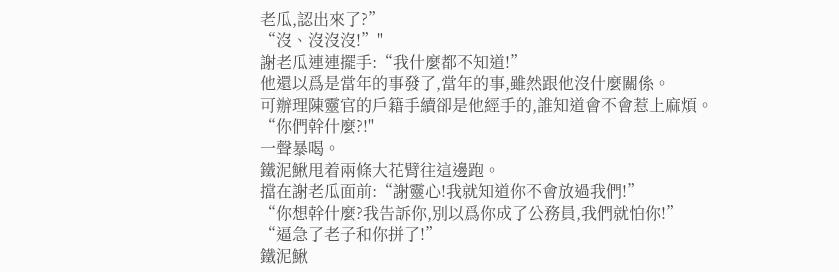老瓜,認出來了?”
“沒、沒沒沒!”"
謝老瓜連連擺手:“我什麼都不知道!”
他還以爲是當年的事發了,當年的事,雖然跟他沒什麼關係。
可辦理陳靈官的戶籍手續卻是他經手的,誰知道會不會惹上麻煩。
“你們幹什麼?!"
一聲暴喝。
鐵泥鰍甩着兩條大花臂往這邊跑。
擋在謝老瓜面前:“謝靈心!我就知道你不會放過我們!”
“你想幹什麼?我告訴你,別以爲你成了公務員,我們就怕你!”
“逼急了老子和你拼了!”
鐵泥鰍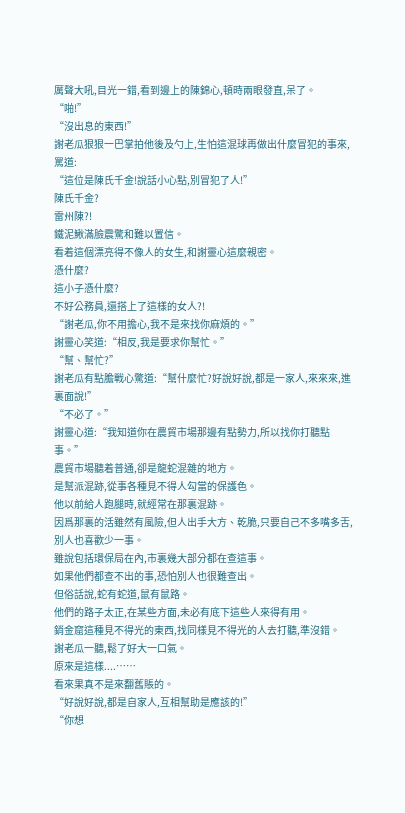厲聲大吼,目光一錯,看到邊上的陳錦心,頓時兩眼發直,呆了。
“啪!”
“沒出息的東西!”
謝老瓜狠狠一巴掌拍他後及勺上,生怕這混球再做出什麼冒犯的事來,罵道:
“這位是陳氏千金!說話小心點,別冒犯了人!”
陳氏千金?
雷州陳?!
鐵泥鰍滿臉震驚和難以置信。
看着這個漂亮得不像人的女生,和謝靈心這麼親密。
憑什麼?
這小子憑什麼?
不好公務員,還搭上了這樣的女人?!
“謝老瓜,你不用擔心,我不是來找你麻煩的。”
謝靈心笑道:“相反,我是要求你幫忙。”
“幫、幫忙?”
謝老瓜有點膽戰心驚道:“幫什麼忙?好說好說,都是一家人,來來來,進裏面說!”
“不必了。”
謝靈心道:“我知道你在農貿市場那邊有點勢力,所以找你打聽點事。”
農貿市場聽着普通,卻是龍蛇混雜的地方。
是幫派混跡,從事各種見不得人勾當的保護色。
他以前給人跑腿時,就經常在那裏混跡。
因爲那裏的活雖然有風險,但人出手大方、乾脆,只要自己不多嘴多舌,別人也喜歡少一事。
雖說包括環保局在內,市裏幾大部分都在查這事。
如果他們都查不出的事,恐怕別人也很難查出。
但俗話說,蛇有蛇道,鼠有鼠路。
他們的路子太正,在某些方面,未必有底下這些人來得有用。
銷金窟這種見不得光的東西,找同樣見不得光的人去打聽,準沒錯。
謝老瓜一聽,鬆了好大一口氣。
原來是這樣....……
看來果真不是來翻舊賬的。
“好說好說,都是自家人,互相幫助是應該的!”
“你想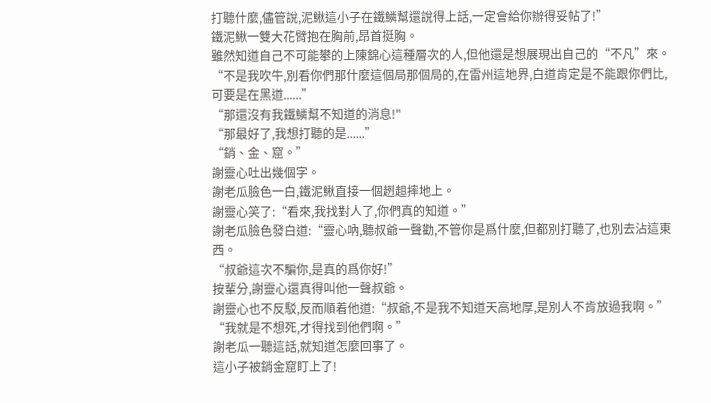打聽什麼,儘管說,泥鰍這小子在鐵鱗幫還說得上話,一定會給你辦得妥帖了!”
鐵泥鰍一雙大花臂抱在胸前,昂首挺胸。
雖然知道自己不可能攀的上陳錦心這種層次的人,但他還是想展現出自己的“不凡”來。
“不是我吹牛,別看你們那什麼這個局那個局的,在雷州這地界,白道肯定是不能跟你們比,可要是在黑道......”
“那還沒有我鐵鱗幫不知道的消息!"
“那最好了,我想打聽的是......”
“銷、金、窟。”
謝靈心吐出幾個字。
謝老瓜臉色一白,鐵泥鰍直接一個趔趄摔地上。
謝靈心笑了:“看來,我找對人了,你們真的知道。”
謝老瓜臉色發白道:“靈心吶,聽叔爺一聲勸,不管你是爲什麼,但都別打聽了,也別去沾這東西。
“叔爺這次不騙你,是真的爲你好!”
按輩分,謝靈心還真得叫他一聲叔爺。
謝靈心也不反駁,反而順着他道:“叔爺,不是我不知道天高地厚,是別人不肯放過我啊。”
“我就是不想死,才得找到他們啊。”
謝老瓜一聽這話,就知道怎麼回事了。
這小子被銷金窟盯上了!